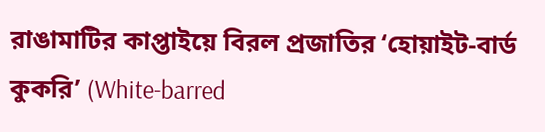রাঙামাটির কাপ্তাইয়ে বিরল প্রজাতির ‘হোয়াইট-বার্ড কুকরি’ (White-barred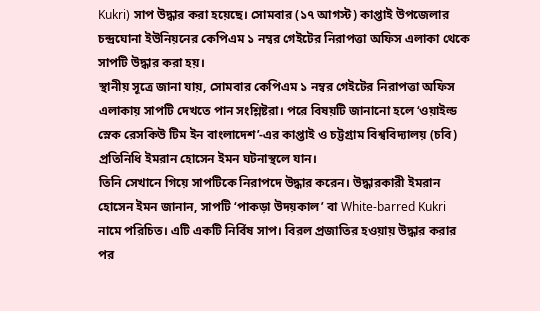Kukri) সাপ উদ্ধার করা হয়েছে। সোমবার (১৭ আগস্ট) কাপ্তাই উপজেলার চন্দ্রঘোনা ইউনিয়নের কেপিএম ১ নম্বর গেইটের নিরাপত্তা অফিস এলাকা থেকে সাপটি উদ্ধার করা হয়।
স্থানীয় সূত্রে জানা যায়, সোমবার কেপিএম ১ নম্বর গেইটের নিরাপত্তা অফিস এলাকায় সাপটি দেখতে পান সংশ্লিষ্টরা। পরে বিষয়টি জানানো হলে ‘ওয়াইল্ড স্নেক রেসকিউ টিম ইন বাংলাদেশ’-এর কাপ্তাই ও চট্টগ্রাম বিশ্ববিদ্যালয় (চবি) প্রতিনিধি ইমরান হোসেন ইমন ঘটনাস্থলে যান।
তিনি সেখানে গিয়ে সাপটিকে নিরাপদে উদ্ধার করেন। উদ্ধারকারী ইমরান হোসেন ইমন জানান, সাপটি ‘পাকড়া উদয়কাল’ বা White-barred Kukri নামে পরিচিত। এটি একটি নির্বিষ সাপ। বিরল প্রজাতির হওয়ায় উদ্ধার করার পর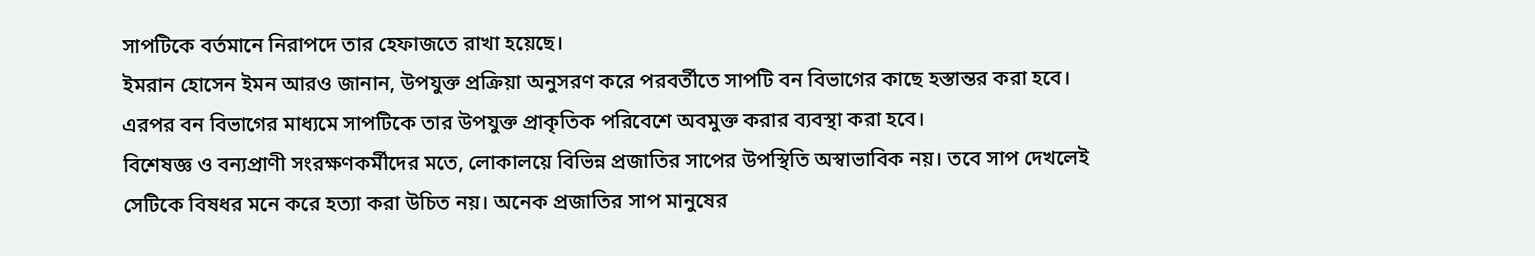সাপটিকে বর্তমানে নিরাপদে তার হেফাজতে রাখা হয়েছে।
ইমরান হোসেন ইমন আরও জানান, উপযুক্ত প্রক্রিয়া অনুসরণ করে পরবর্তীতে সাপটি বন বিভাগের কাছে হস্তান্তর করা হবে। এরপর বন বিভাগের মাধ্যমে সাপটিকে তার উপযুক্ত প্রাকৃতিক পরিবেশে অবমুক্ত করার ব্যবস্থা করা হবে।
বিশেষজ্ঞ ও বন্যপ্রাণী সংরক্ষণকর্মীদের মতে, লোকালয়ে বিভিন্ন প্রজাতির সাপের উপস্থিতি অস্বাভাবিক নয়। তবে সাপ দেখলেই সেটিকে বিষধর মনে করে হত্যা করা উচিত নয়। অনেক প্রজাতির সাপ মানুষের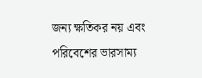জন্য ক্ষতিকর নয় এবং পরিবেশের ভারসাম্য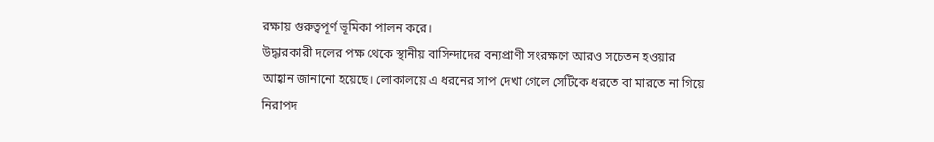রক্ষায় গুরুত্বপূর্ণ ভূমিকা পালন করে।
উদ্ধারকারী দলের পক্ষ থেকে স্থানীয় বাসিন্দাদের বন্যপ্রাণী সংরক্ষণে আরও সচেতন হওয়ার আহ্বান জানানো হয়েছে। লোকালয়ে এ ধরনের সাপ দেখা গেলে সেটিকে ধরতে বা মারতে না গিয়ে নিরাপদ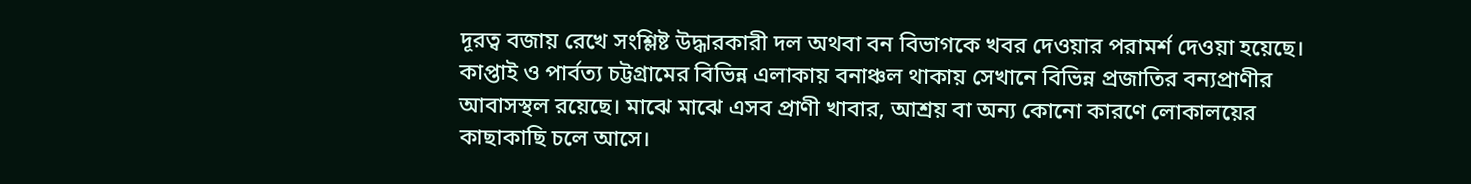দূরত্ব বজায় রেখে সংশ্লিষ্ট উদ্ধারকারী দল অথবা বন বিভাগকে খবর দেওয়ার পরামর্শ দেওয়া হয়েছে।
কাপ্তাই ও পার্বত্য চট্টগ্রামের বিভিন্ন এলাকায় বনাঞ্চল থাকায় সেখানে বিভিন্ন প্রজাতির বন্যপ্রাণীর আবাসস্থল রয়েছে। মাঝে মাঝে এসব প্রাণী খাবার, আশ্রয় বা অন্য কোনো কারণে লোকালয়ের কাছাকাছি চলে আসে।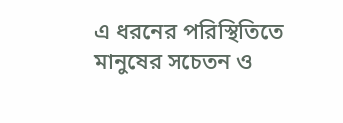এ ধরনের পরিস্থিতিতে মানুষের সচেতন ও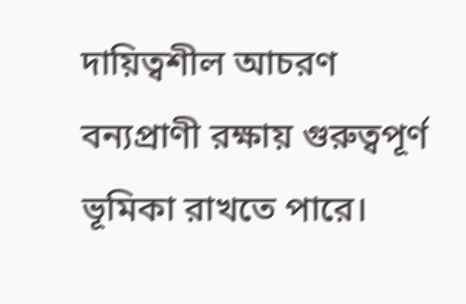দায়িত্বশীল আচরণ বন্যপ্রাণী রক্ষায় গুরুত্বপূর্ণ ভূমিকা রাখতে পারে।